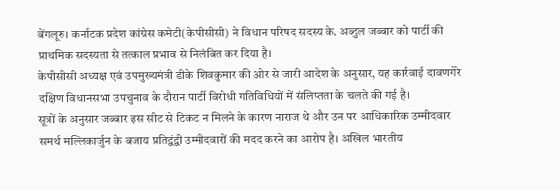बेंगलूरु। कर्नाटक प्रदेश कांग्रेस कमेटी(केपीसीसी) ने विधान परिषद सदस्य के. अब्दुल जब्बार को पार्टी की प्राथमिक सदस्यता से तत्काल प्रभाव से निलंबित कर दिया है।
केपीसीसी अध्यक्ष एवं उपमुख्यमंत्री डीके शिवकुमार की ओर से जारी आदेश के अनुसार, यह कार्रवाई दावणगेरे दक्षिण विधानसभा उपचुनाव के दौरान पार्टी विरोधी गतिविधियों में संलिप्तता के चलते की गई है।
सूत्रों के अनुसार जब्बार इस सीट से टिकट न मिलने के कारण नाराज थे और उन पर आधिकारिक उम्मीदवार समर्थ मल्लिकार्जुन के बजाय प्रतिद्वंद्वी उम्मीदवारों की मदद करने का आरोप है। अखिल भारतीय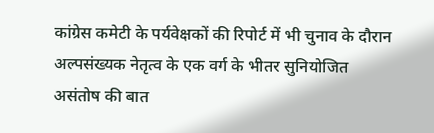कांग्रेस कमेटी के पर्यवेक्षकों की रिपोर्ट में भी चुनाव के दौरान अल्पसंख्यक नेतृत्व के एक वर्ग के भीतर सुनियोजित असंतोष की बात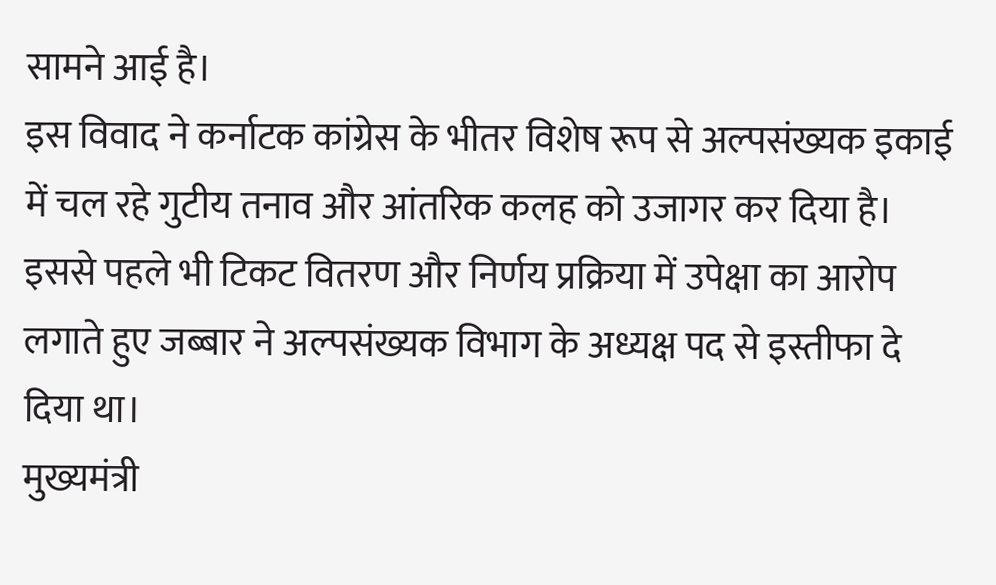सामने आई है।
इस विवाद ने कर्नाटक कांग्रेस के भीतर विशेष रूप से अल्पसंख्यक इकाई में चल रहे गुटीय तनाव और आंतरिक कलह को उजागर कर दिया है। इससे पहले भी टिकट वितरण और निर्णय प्रक्रिया में उपेक्षा का आरोप लगाते हुए जब्बार ने अल्पसंख्यक विभाग के अध्यक्ष पद से इस्तीफा दे दिया था।
मुख्यमंत्री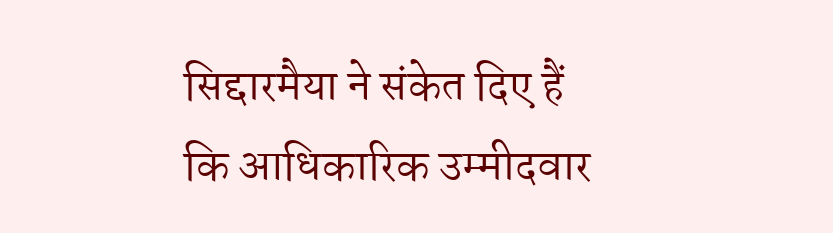सिद्दारमैया ने संकेत दिए हैं कि आधिकारिक उम्मीदवार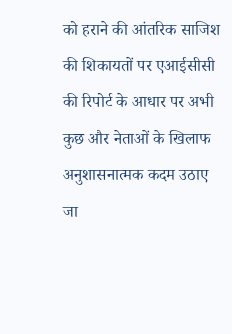को हराने की आंतरिक साजिश की शिकायतों पर एआईसीसी की रिपोर्ट के आधार पर अभी कुछ और नेताओं के खिलाफ अनुशासनात्मक कदम उठाए जा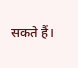सकते हैं।